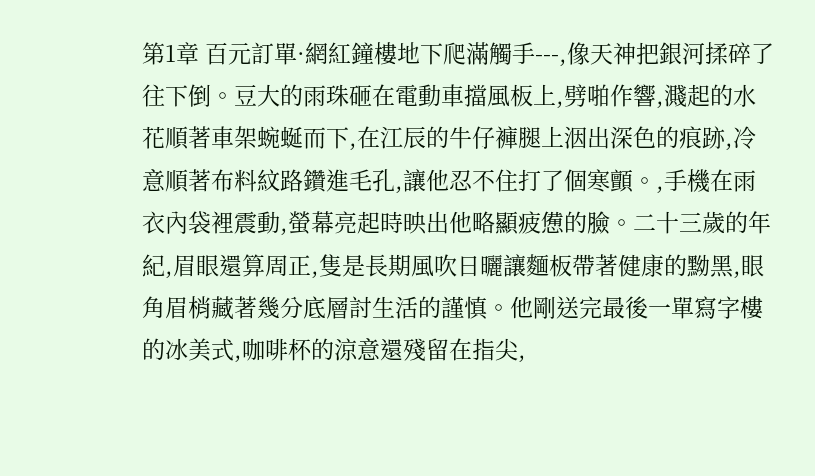第1章 百元訂單·網紅鐘樓地下爬滿觸手---,像天神把銀河揉碎了往下倒。豆大的雨珠砸在電動車擋風板上,劈啪作響,濺起的水花順著車架蜿蜒而下,在江辰的牛仔褲腿上洇出深色的痕跡,冷意順著布料紋路鑽進毛孔,讓他忍不住打了個寒顫。,手機在雨衣內袋裡震動,螢幕亮起時映出他略顯疲憊的臉。二十三歲的年紀,眉眼還算周正,隻是長期風吹日曬讓麵板帶著健康的黝黑,眼角眉梢藏著幾分底層討生活的謹慎。他剛送完最後一單寫字樓的冰美式,咖啡杯的涼意還殘留在指尖,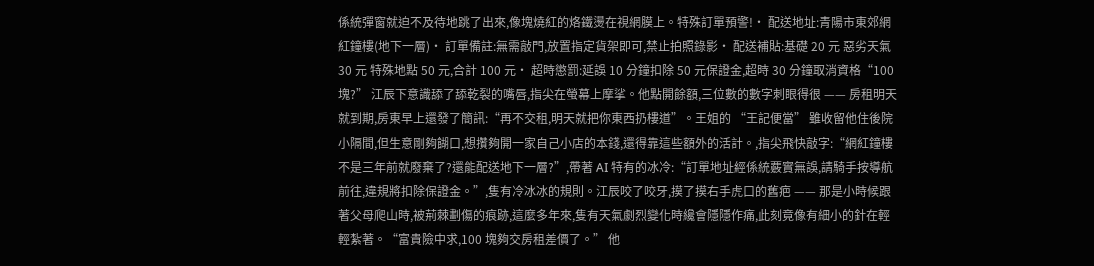係統彈窗就迫不及待地跳了出來,像塊燒紅的烙鐵燙在視網膜上。特殊訂單預警!· 配送地址:青陽市東郊網紅鐘樓(地下一層)· 訂單備註:無需敲門,放置指定貨架即可,禁止拍照錄影· 配送補貼:基礎 20 元 惡劣天氣 30 元 特殊地點 50 元,合計 100 元· 超時懲罰:延誤 10 分鐘扣除 50 元保證金,超時 30 分鐘取消資格“100 塊?” 江辰下意識舔了舔乾裂的嘴唇,指尖在螢幕上摩挲。他點開餘額,三位數的數字刺眼得很 —— 房租明天就到期,房東早上還發了簡訊:“再不交租,明天就把你東西扔樓道”。王姐的 “王記便當” 雖收留他住後院小隔間,但生意剛夠餬口,想攢夠開一家自己小店的本錢,還得靠這些額外的活計。,指尖飛快敲字:“網紅鐘樓不是三年前就廢棄了?還能配送地下一層?”,帶著 AI 特有的冰冷:“訂單地址經係統覈實無誤,請騎手按導航前往,違規將扣除保證金。”,隻有冷冰冰的規則。江辰咬了咬牙,摸了摸右手虎口的舊疤 —— 那是小時候跟著父母爬山時,被荊棘劃傷的痕跡,這麼多年來,隻有天氣劇烈變化時纔會隱隱作痛,此刻竟像有細小的針在輕輕紮著。“富貴險中求,100 塊夠交房租差價了。” 他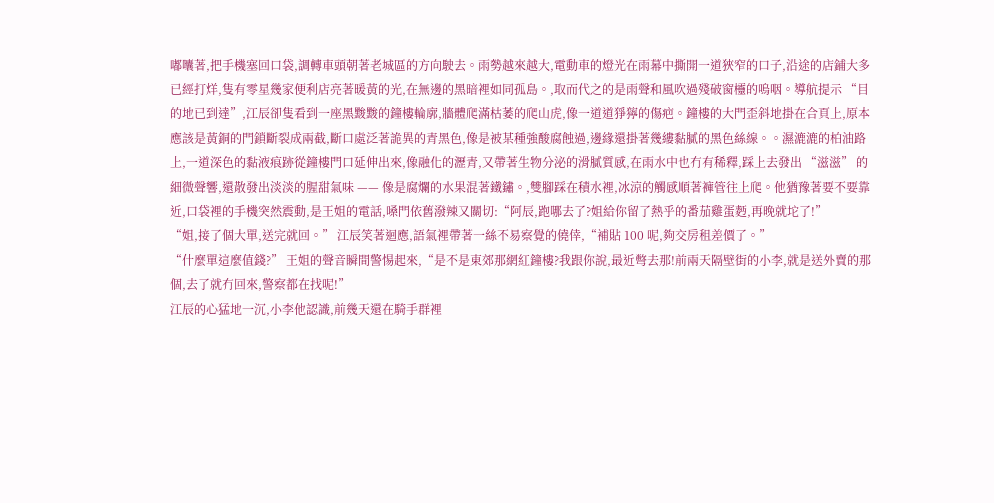嘟囔著,把手機塞回口袋,調轉車頭朝著老城區的方向駛去。雨勢越來越大,電動車的燈光在雨幕中撕開一道狹窄的口子,沿途的店鋪大多已經打烊,隻有零星幾家便利店亮著暖黃的光,在無邊的黑暗裡如同孤島。,取而代之的是雨聲和風吹過殘破窗欞的嗚咽。導航提示 “目的地已到達”,江辰卻隻看到一座黑黢黢的鐘樓輪廓,牆體爬滿枯萎的爬山虎,像一道道猙獰的傷疤。鐘樓的大門歪斜地掛在合頁上,原本應該是黃銅的門鎖斷裂成兩截,斷口處泛著詭異的青黑色,像是被某種強酸腐蝕過,邊緣還掛著幾縷黏膩的黑色絲線。。濕漉漉的柏油路上,一道深色的黏液痕跡從鐘樓門口延伸出來,像融化的瀝青,又帶著生物分泌的滑膩質感,在雨水中也冇有稀釋,踩上去發出 “滋滋” 的細微聲響,還散發出淡淡的腥甜氣味 —— 像是腐爛的水果混著鐵鏽。,雙腳踩在積水裡,冰涼的觸感順著褲管往上爬。他猶豫著要不要靠近,口袋裡的手機突然震動,是王姐的電話,嗓門依舊潑辣又關切:“阿辰,跑哪去了?姐給你留了熱乎的番茄雞蛋麪,再晚就坨了!”
“姐,接了個大單,送完就回。” 江辰笑著迴應,語氣裡帶著一絲不易察覺的僥倖,“補貼 100 呢,夠交房租差價了。”
“什麼單這麼值錢?” 王姐的聲音瞬間警惕起來,“是不是東郊那網紅鐘樓?我跟你說,最近彆去那!前兩天隔壁街的小李,就是送外賣的那個,去了就冇回來,警察都在找呢!”
江辰的心猛地一沉,小李他認識,前幾天還在騎手群裡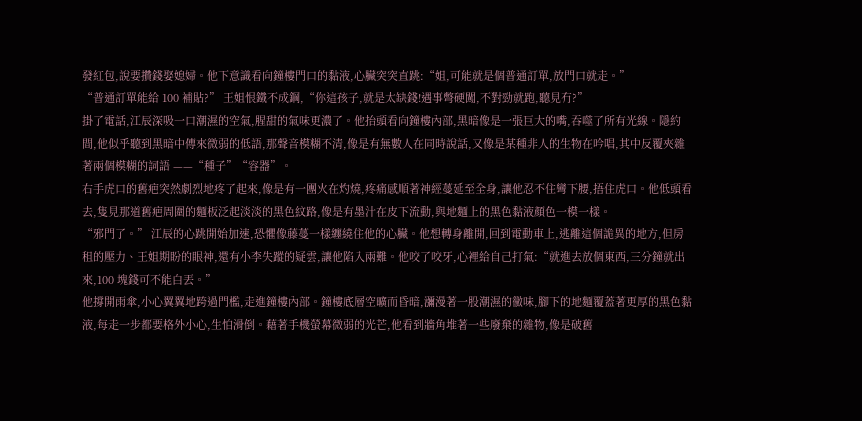發紅包,說要攢錢娶媳婦。他下意識看向鐘樓門口的黏液,心臟突突直跳:“姐,可能就是個普通訂單,放門口就走。”
“普通訂單能給 100 補貼?” 王姐恨鐵不成鋼,“你這孩子,就是太缺錢!遇事彆硬闖,不對勁就跑,聽見冇?”
掛了電話,江辰深吸一口潮濕的空氣,腥甜的氣味更濃了。他抬頭看向鐘樓內部,黑暗像是一張巨大的嘴,吞噬了所有光線。隱約間,他似乎聽到黑暗中傳來微弱的低語,那聲音模糊不清,像是有無數人在同時說話,又像是某種非人的生物在吟唱,其中反覆夾雜著兩個模糊的詞語 ——“種子”“容器”。
右手虎口的舊疤突然劇烈地疼了起來,像是有一團火在灼燒,疼痛感順著神經蔓延至全身,讓他忍不住彎下腰,捂住虎口。他低頭看去,隻見那道舊疤周圍的麵板泛起淡淡的黑色紋路,像是有墨汁在皮下流動,與地麵上的黑色黏液顏色一模一樣。
“邪門了。” 江辰的心跳開始加速,恐懼像藤蔓一樣纏繞住他的心臟。他想轉身離開,回到電動車上,逃離這個詭異的地方,但房租的壓力、王姐期盼的眼神,還有小李失蹤的疑雲,讓他陷入兩難。他咬了咬牙,心裡給自己打氣:“就進去放個東西,三分鐘就出來,100 塊錢可不能白丟。”
他撐開雨傘,小心翼翼地跨過門檻,走進鐘樓內部。鐘樓底層空曠而昏暗,瀰漫著一股潮濕的黴味,腳下的地麵覆蓋著更厚的黑色黏液,每走一步都要格外小心,生怕滑倒。藉著手機螢幕微弱的光芒,他看到牆角堆著一些廢棄的雜物,像是破舊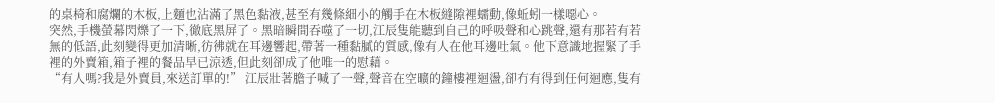的桌椅和腐爛的木板,上麵也沾滿了黑色黏液,甚至有幾條細小的觸手在木板縫隙裡蠕動,像蚯蚓一樣噁心。
突然,手機螢幕閃爍了一下,徹底黑屏了。黑暗瞬間吞噬了一切,江辰隻能聽到自己的呼吸聲和心跳聲,還有那若有若無的低語,此刻變得更加清晰,彷彿就在耳邊響起,帶著一種黏膩的質感,像有人在他耳邊吐氣。他下意識地握緊了手裡的外賣箱,箱子裡的餐品早已涼透,但此刻卻成了他唯一的慰藉。
“有人嗎?我是外賣員,來送訂單的!” 江辰壯著膽子喊了一聲,聲音在空曠的鐘樓裡迴盪,卻冇有得到任何迴應,隻有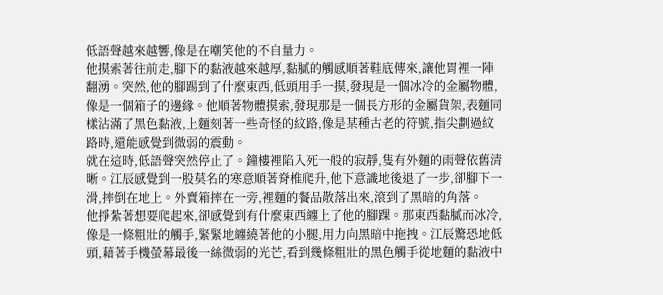低語聲越來越響,像是在嘲笑他的不自量力。
他摸索著往前走,腳下的黏液越來越厚,黏膩的觸感順著鞋底傳來,讓他胃裡一陣翻湧。突然,他的腳踢到了什麼東西,低頭用手一摸,發現是一個冰冷的金屬物體,像是一個箱子的邊緣。他順著物體摸索,發現那是一個長方形的金屬貨架,表麵同樣沾滿了黑色黏液,上麵刻著一些奇怪的紋路,像是某種古老的符號,指尖劃過紋路時,還能感覺到微弱的震動。
就在這時,低語聲突然停止了。鐘樓裡陷入死一般的寂靜,隻有外麵的雨聲依舊清晰。江辰感覺到一股莫名的寒意順著脊椎爬升,他下意識地後退了一步,卻腳下一滑,摔倒在地上。外賣箱摔在一旁,裡麵的餐品散落出來,滾到了黑暗的角落。
他掙紮著想要爬起來,卻感覺到有什麼東西纏上了他的腳踝。那東西黏膩而冰冷,像是一條粗壯的觸手,緊緊地纏繞著他的小腿,用力向黑暗中拖拽。江辰驚恐地低頭,藉著手機螢幕最後一絲微弱的光芒,看到幾條粗壯的黑色觸手從地麵的黏液中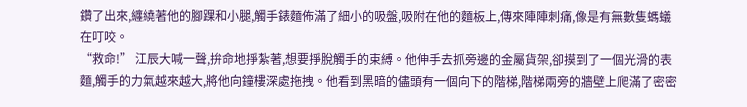鑽了出來,纏繞著他的腳踝和小腿,觸手錶麵佈滿了細小的吸盤,吸附在他的麵板上,傳來陣陣刺痛,像是有無數隻螞蟻在叮咬。
“救命!” 江辰大喊一聲,拚命地掙紮著,想要掙脫觸手的束縛。他伸手去抓旁邊的金屬貨架,卻摸到了一個光滑的表麵,觸手的力氣越來越大,將他向鐘樓深處拖拽。他看到黑暗的儘頭有一個向下的階梯,階梯兩旁的牆壁上爬滿了密密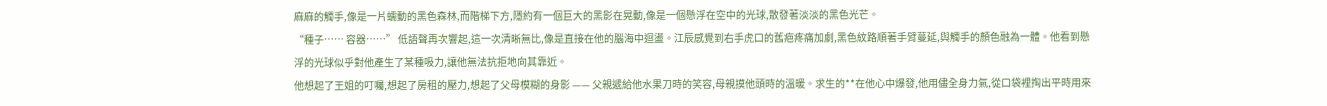麻麻的觸手,像是一片蠕動的黑色森林,而階梯下方,隱約有一個巨大的黑影在晃動,像是一個懸浮在空中的光球,散發著淡淡的黑色光芒。
“種子…… 容器……” 低語聲再次響起,這一次清晰無比,像是直接在他的腦海中迴盪。江辰感覺到右手虎口的舊疤疼痛加劇,黑色紋路順著手臂蔓延,與觸手的顏色融為一體。他看到懸浮的光球似乎對他產生了某種吸力,讓他無法抗拒地向其靠近。
他想起了王姐的叮囑,想起了房租的壓力,想起了父母模糊的身影 —— 父親遞給他水果刀時的笑容,母親摸他頭時的溫暖。求生的**在他心中爆發,他用儘全身力氣,從口袋裡掏出平時用來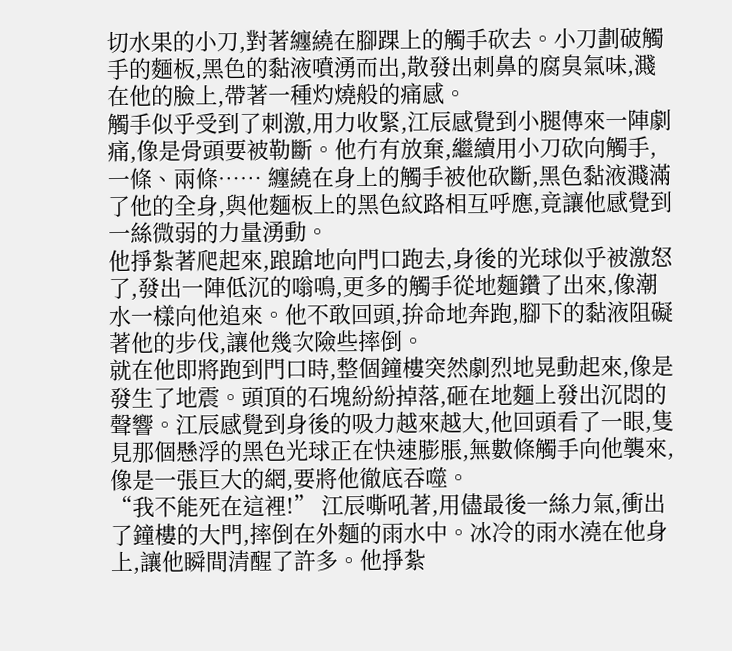切水果的小刀,對著纏繞在腳踝上的觸手砍去。小刀劃破觸手的麵板,黑色的黏液噴湧而出,散發出刺鼻的腐臭氣味,濺在他的臉上,帶著一種灼燒般的痛感。
觸手似乎受到了刺激,用力收緊,江辰感覺到小腿傳來一陣劇痛,像是骨頭要被勒斷。他冇有放棄,繼續用小刀砍向觸手,一條、兩條…… 纏繞在身上的觸手被他砍斷,黑色黏液濺滿了他的全身,與他麵板上的黑色紋路相互呼應,竟讓他感覺到一絲微弱的力量湧動。
他掙紮著爬起來,踉蹌地向門口跑去,身後的光球似乎被激怒了,發出一陣低沉的嗡鳴,更多的觸手從地麵鑽了出來,像潮水一樣向他追來。他不敢回頭,拚命地奔跑,腳下的黏液阻礙著他的步伐,讓他幾次險些摔倒。
就在他即將跑到門口時,整個鐘樓突然劇烈地晃動起來,像是發生了地震。頭頂的石塊紛紛掉落,砸在地麵上發出沉悶的聲響。江辰感覺到身後的吸力越來越大,他回頭看了一眼,隻見那個懸浮的黑色光球正在快速膨脹,無數條觸手向他襲來,像是一張巨大的網,要將他徹底吞噬。
“我不能死在這裡!” 江辰嘶吼著,用儘最後一絲力氣,衝出了鐘樓的大門,摔倒在外麵的雨水中。冰冷的雨水澆在他身上,讓他瞬間清醒了許多。他掙紮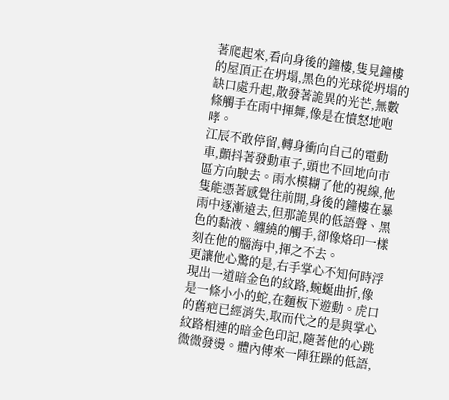著爬起來,看向身後的鐘樓,隻見鐘樓的屋頂正在坍塌,黑色的光球從坍塌的缺口處升起,散發著詭異的光芒,無數條觸手在雨中揮舞,像是在憤怒地咆哮。
江辰不敢停留,轉身衝向自己的電動車,顫抖著發動車子,頭也不回地向市區方向駛去。雨水模糊了他的視線,他隻能憑著感覺往前開,身後的鐘樓在暴雨中逐漸遠去,但那詭異的低語聲、黑色的黏液、纏繞的觸手,卻像烙印一樣刻在他的腦海中,揮之不去。
更讓他心驚的是,右手掌心不知何時浮現出一道暗金色的紋路,蜿蜒曲折,像是一條小小的蛇,在麵板下遊動。虎口的舊疤已經消失,取而代之的是與掌心紋路相連的暗金色印記,隨著他的心跳微微發燙。體內傳來一陣狂躁的低語,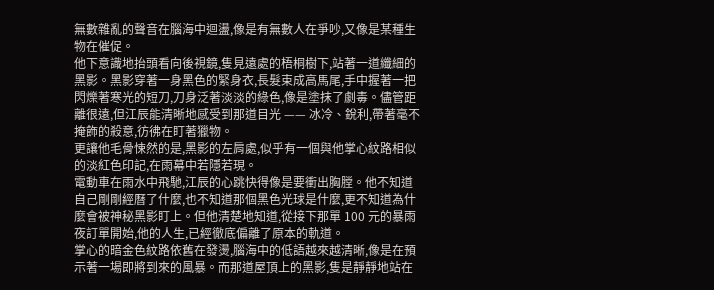無數雜亂的聲音在腦海中迴盪,像是有無數人在爭吵,又像是某種生物在催促。
他下意識地抬頭看向後視鏡,隻見遠處的梧桐樹下,站著一道纖細的黑影。黑影穿著一身黑色的緊身衣,長髮束成高馬尾,手中握著一把閃爍著寒光的短刀,刀身泛著淡淡的綠色,像是塗抹了劇毒。儘管距離很遠,但江辰能清晰地感受到那道目光 —— 冰冷、銳利,帶著毫不掩飾的殺意,彷彿在盯著獵物。
更讓他毛骨悚然的是,黑影的左肩處,似乎有一個與他掌心紋路相似的淡紅色印記,在雨幕中若隱若現。
電動車在雨水中飛馳,江辰的心跳快得像是要衝出胸膛。他不知道自己剛剛經曆了什麼,也不知道那個黑色光球是什麼,更不知道為什麼會被神秘黑影盯上。但他清楚地知道,從接下那單 100 元的暴雨夜訂單開始,他的人生,已經徹底偏離了原本的軌道。
掌心的暗金色紋路依舊在發燙,腦海中的低語越來越清晰,像是在預示著一場即將到來的風暴。而那道屋頂上的黑影,隻是靜靜地站在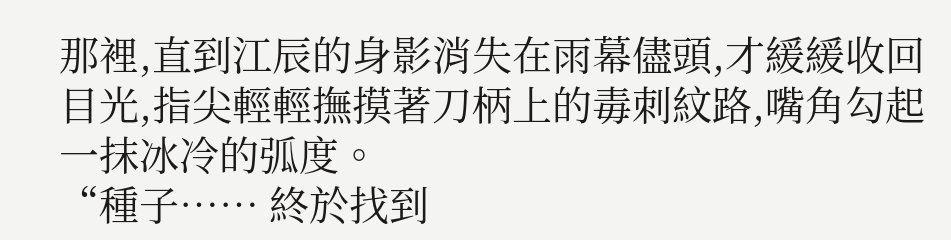那裡,直到江辰的身影消失在雨幕儘頭,才緩緩收回目光,指尖輕輕撫摸著刀柄上的毒刺紋路,嘴角勾起一抹冰冷的弧度。
“種子…… 終於找到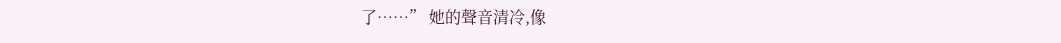了……” 她的聲音清冷,像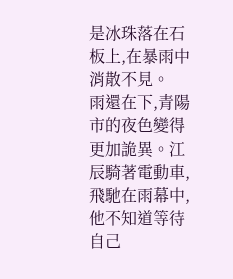是冰珠落在石板上,在暴雨中消散不見。
雨還在下,青陽市的夜色變得更加詭異。江辰騎著電動車,飛馳在雨幕中,他不知道等待自己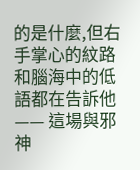的是什麼,但右手掌心的紋路和腦海中的低語都在告訴他 —— 這場與邪神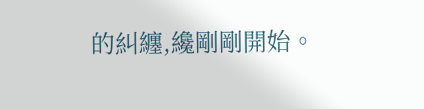的糾纏,纔剛剛開始。